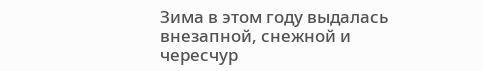Зима в этом году выдалась внезапной, снежной и чересчур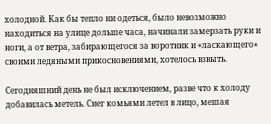холодной. Как бы тепло ни одеться, было невозможно находиться на улице дольше часа, начинали замерзать руки и ноги, а от ветра, забирающегося за воротник и «ласкающего» своими ледяными прикосновениями, хотелось взвыть.

Сегодняшний день не был исключением, разве что к холоду добавилась метель. Снег комьями летел в лицо, мешая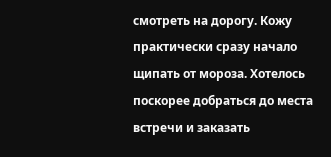смотреть на дорогу. Кожу практически сразу начало щипать от мороза. Хотелось поскорее добраться до места встречи и заказать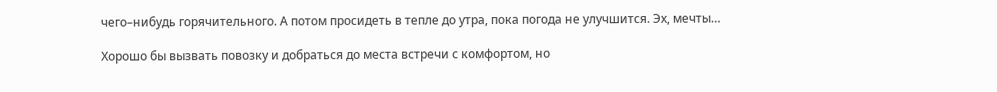чего–нибудь горячительного. А потом просидеть в тепле до утра, пока погода не улучшится. Эх, мечты…

Хорошо бы вызвать повозку и добраться до места встречи с комфортом, но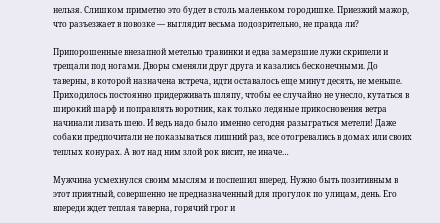нельзя. Слишком приметно это будет в столь маленьком городишке. Приезжий мажор, что разъезжает в повозке — выглядит весьма подозрительно, не правда ли?

Припорошенные внезапной метелью травинки и едва замерзшие лужи скрипели и трещали под ногами. Дворы сменяли друг друга и казались бесконечными. До таверны, в которой назначена встреча, идти оставалось еще минут десять, не меньше. Приходилось постоянно придерживать шляпу, чтобы ее случайно не унесло, кутаться в широкий шарф и поправлять воротник, как только ледяные прикосновения ветра начинали лизать шею. И ведь надо было именно сегодня разыграться метели! Даже собаки предпочитали не показываться лишний раз, все отогревались в домах или своих теплых конурах. А вот над ним злой рок висит, не иначе…

Мужчина усмехнулся своим мыслям и поспешил вперед. Нужно быть позитивным в этот приятный, совершенно не предназначенный для прогулок по улицам, день. Его впереди ждет теплая таверна, горячий грог и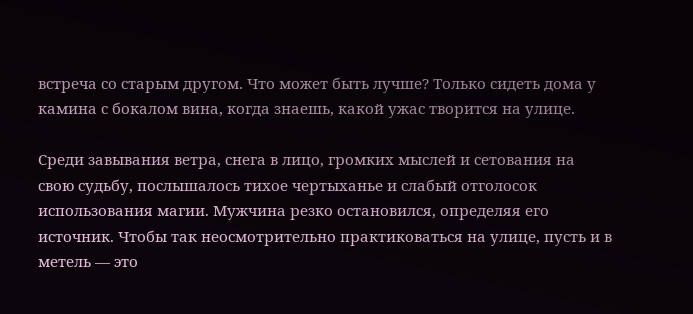встреча со старым другом. Что может быть лучше? Только сидеть дома у камина с бокалом вина, когда знаешь, какой ужас творится на улице.

Среди завывания ветра, снега в лицо, громких мыслей и сетования на свою судьбу, послышалось тихое чертыханье и слабый отголосок использования магии. Мужчина резко остановился, определяя его источник. Чтобы так неосмотрительно практиковаться на улице, пусть и в метель — это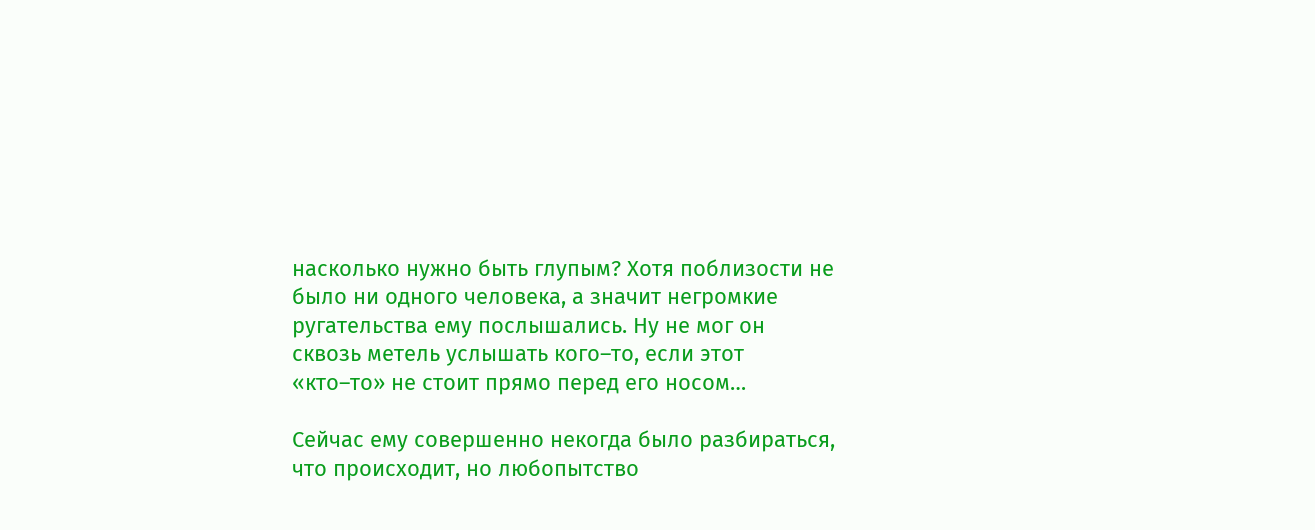насколько нужно быть глупым? Хотя поблизости не было ни одного человека, а значит негромкие ругательства ему послышались. Ну не мог он сквозь метель услышать кого–то, если этот «кто–то» не стоит прямо перед его носом…

Сейчас ему совершенно некогда было разбираться, что происходит, но любопытство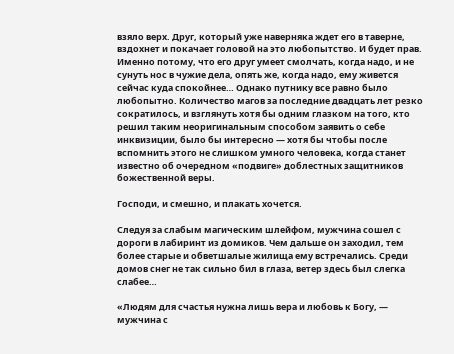взяло верх. Друг, который уже наверняка ждет его в таверне, вздохнет и покачает головой на это любопытство. И будет прав. Именно потому, что его друг умеет смолчать, когда надо, и не сунуть нос в чужие дела, опять же, когда надо, ему живется сейчас куда спокойнее… Однако путнику все равно было любопытно. Количество магов за последние двадцать лет резко сократилось, и взглянуть хотя бы одним глазком на того, кто решил таким неоригинальным способом заявить о себе инквизиции, было бы интересно — хотя бы чтобы после вспомнить этого не слишком умного человека, когда станет известно об очередном «подвиге» доблестных защитников божественной веры.

Господи, и смешно, и плакать хочется.

Следуя за слабым магическим шлейфом, мужчина сошел с дороги в лабиринт из домиков. Чем дальше он заходил, тем более старые и обветшалые жилища ему встречались. Среди домов снег не так сильно бил в глаза, ветер здесь был слегка слабее…

«Людям для счастья нужна лишь вера и любовь к Богу, — мужчина с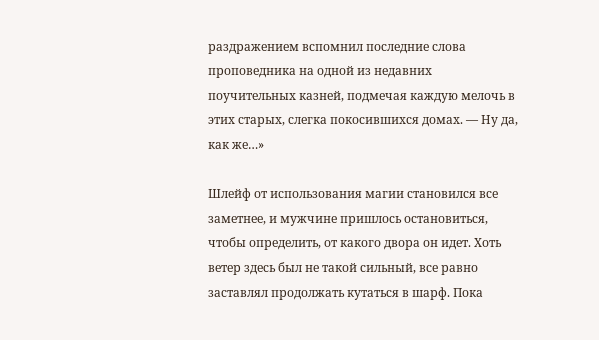раздражением вспомнил последние слова проповедника на одной из недавних поучительных казней, подмечая каждую мелочь в этих старых, слегка покосившихся домах. — Ну да, как же…»

Шлейф от использования магии становился все заметнее, и мужчине пришлось остановиться, чтобы определить, от какого двора он идет. Хоть ветер здесь был не такой сильный, все равно заставлял продолжать кутаться в шарф. Пока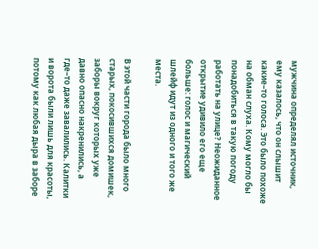мужчина определял источник, ему казалось, что он слышит какие–то голоса. Это было похоже на обман слуха. Кому могло бы понадобиться в такую погоду работать на улице? Неожиданное открытие удивило его еще больше: голос и магический шлейф идут из одного и того же места.

В этой части города было много старых, покосившихся домишек, заборы вокруг которых уже давно опасно накренились, а где–то даже завалились. Калитки и ворота были лишь для красоты, потому как любая дыра в заборе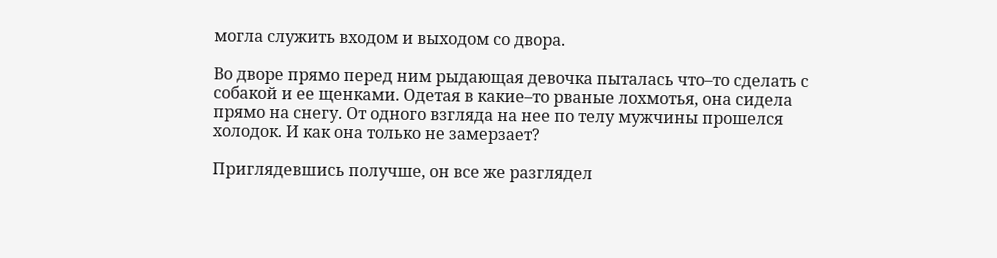могла служить входом и выходом со двора.

Во дворе прямо перед ним рыдающая девочка пыталась что–то сделать с собакой и ее щенками. Одетая в какие–то рваные лохмотья, она сидела прямо на снегу. От одного взгляда на нее по телу мужчины прошелся холодок. И как она только не замерзает?

Приглядевшись получше, он все же разглядел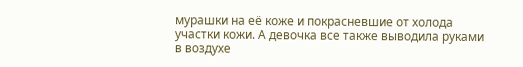мурашки на её коже и покрасневшие от холода участки кожи. А девочка все также выводила руками в воздухе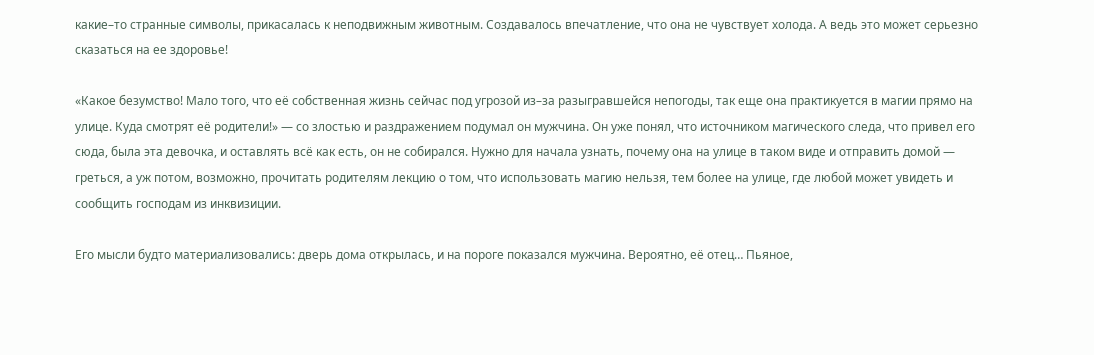какие–то странные символы, прикасалась к неподвижным животным. Создавалось впечатление, что она не чувствует холода. А ведь это может серьезно сказаться на ее здоровье!

«Какое безумство! Мало того, что её собственная жизнь сейчас под угрозой из–за разыгравшейся непогоды, так еще она практикуется в магии прямо на улице. Куда смотрят её родители!» — со злостью и раздражением подумал он мужчина. Он уже понял, что источником магического следа, что привел его сюда, была эта девочка, и оставлять всё как есть, он не собирался. Нужно для начала узнать, почему она на улице в таком виде и отправить домой — греться, а уж потом, возможно, прочитать родителям лекцию о том, что использовать магию нельзя, тем более на улице, где любой может увидеть и сообщить господам из инквизиции.

Его мысли будто материализовались: дверь дома открылась, и на пороге показался мужчина. Вероятно, её отец… Пьяное,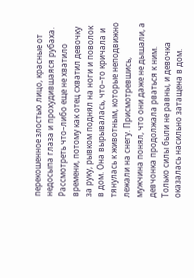перекошенное злостью лицо, красные от недосыпа глаза и прохудившаяся рубаха. Рассмотреть что–либо еще не хватило времени, потому как отец схватил девочку за руку, рывком поднял на ноги и поволок в дом. Она вырывалась, что–то кричала и тянулась к животным, которые неподвижно лежали на снегу. Присмотревшись, мужчина понял, что они даже не дышали, а девчонка продолжала рваться к ним. Только силы были не равны, и девочка оказалась насильно затащена в дом.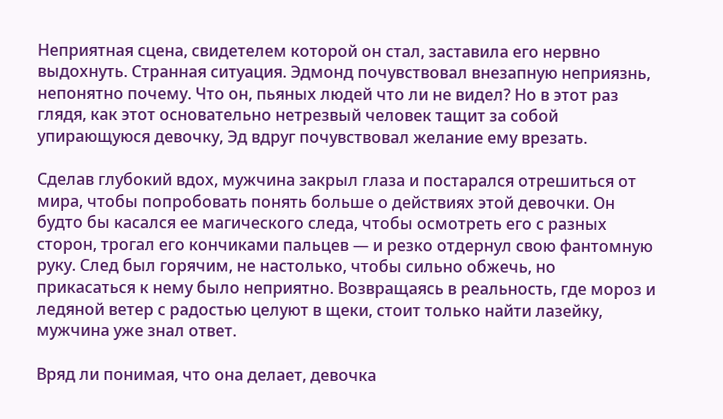Неприятная сцена, свидетелем которой он стал, заставила его нервно выдохнуть. Странная ситуация. Эдмонд почувствовал внезапную неприязнь, непонятно почему. Что он, пьяных людей что ли не видел? Но в этот раз глядя, как этот основательно нетрезвый человек тащит за собой упирающуюся девочку, Эд вдруг почувствовал желание ему врезать.

Сделав глубокий вдох, мужчина закрыл глаза и постарался отрешиться от мира, чтобы попробовать понять больше о действиях этой девочки. Он будто бы касался ее магического следа, чтобы осмотреть его с разных сторон, трогал его кончиками пальцев — и резко отдернул свою фантомную руку. След был горячим, не настолько, чтобы сильно обжечь, но прикасаться к нему было неприятно. Возвращаясь в реальность, где мороз и ледяной ветер с радостью целуют в щеки, стоит только найти лазейку, мужчина уже знал ответ.

Вряд ли понимая, что она делает, девочка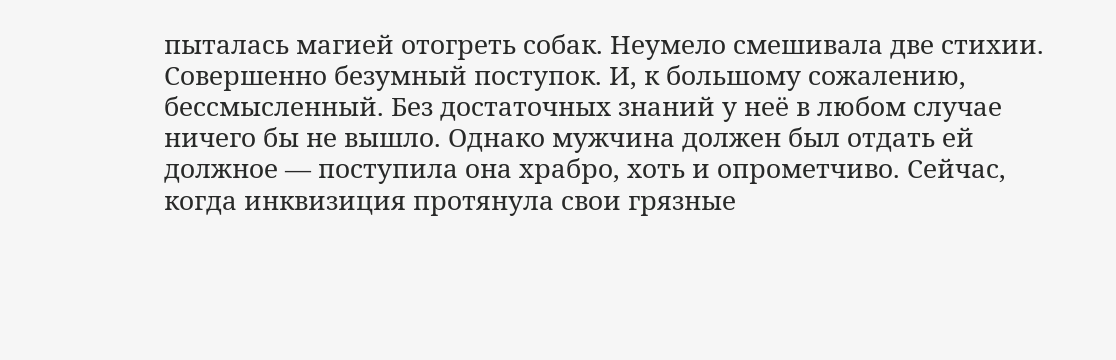пыталась магией отогреть собак. Неумело смешивала две стихии. Совершенно безумный поступок. И, к большому сожалению, бессмысленный. Без достаточных знаний у неё в любом случае ничего бы не вышло. Однако мужчина должен был отдать ей должное — поступила она храбро, хоть и опрометчиво. Сейчас, когда инквизиция протянула свои грязные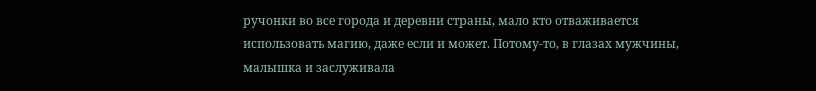ручонки во все города и деревни страны, мало кто отваживается использовать магию, даже если и может. Потому-то, в глазах мужчины, малышка и заслуживала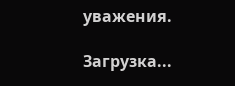уважения.

Загрузка...